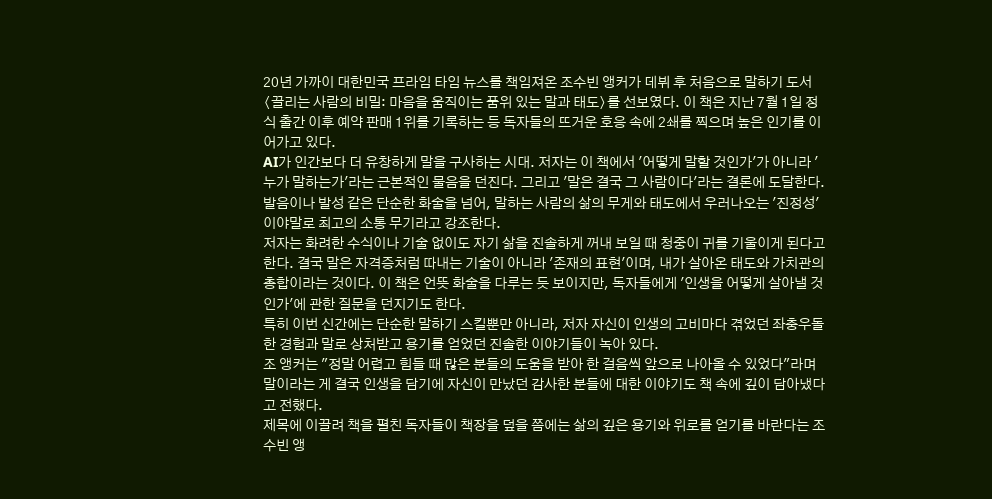20년 가까이 대한민국 프라임 타임 뉴스를 책임져온 조수빈 앵커가 데뷔 후 처음으로 말하기 도서 〈끌리는 사람의 비밀: 마음을 움직이는 품위 있는 말과 태도〉를 선보였다. 이 책은 지난 7월 1일 정식 출간 이후 예약 판매 1위를 기록하는 등 독자들의 뜨거운 호응 속에 2쇄를 찍으며 높은 인기를 이어가고 있다.
AI가 인간보다 더 유창하게 말을 구사하는 시대. 저자는 이 책에서 '어떻게 말할 것인가'가 아니라 '누가 말하는가'라는 근본적인 물음을 던진다. 그리고 '말은 결국 그 사람이다'라는 결론에 도달한다. 발음이나 발성 같은 단순한 화술을 넘어, 말하는 사람의 삶의 무게와 태도에서 우러나오는 '진정성'이야말로 최고의 소통 무기라고 강조한다.
저자는 화려한 수식이나 기술 없이도 자기 삶을 진솔하게 꺼내 보일 때 청중이 귀를 기울이게 된다고 한다. 결국 말은 자격증처럼 따내는 기술이 아니라 '존재의 표현'이며, 내가 살아온 태도와 가치관의 총합이라는 것이다. 이 책은 언뜻 화술을 다루는 듯 보이지만, 독자들에게 '인생을 어떻게 살아낼 것인가'에 관한 질문을 던지기도 한다.
특히 이번 신간에는 단순한 말하기 스킬뿐만 아니라, 저자 자신이 인생의 고비마다 겪었던 좌충우돌한 경험과 말로 상처받고 용기를 얻었던 진솔한 이야기들이 녹아 있다.
조 앵커는 "정말 어렵고 힘들 때 많은 분들의 도움을 받아 한 걸음씩 앞으로 나아올 수 있었다"라며 말이라는 게 결국 인생을 담기에 자신이 만났던 감사한 분들에 대한 이야기도 책 속에 깊이 담아냈다고 전했다.
제목에 이끌려 책을 펼친 독자들이 책장을 덮을 쯤에는 삶의 깊은 용기와 위로를 얻기를 바란다는 조수빈 앵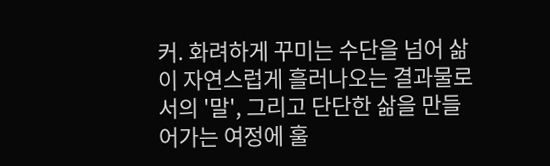커. 화려하게 꾸미는 수단을 넘어 삶이 자연스럽게 흘러나오는 결과물로서의 '말', 그리고 단단한 삶을 만들어가는 여정에 훌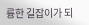륭한 길잡이가 되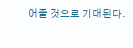어줄 것으로 기대된다.